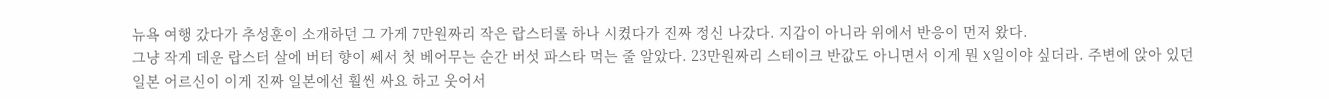뉴욕 여행 갔다가 추성훈이 소개하던 그 가게 7만원짜리 작은 랍스터롤 하나 시켰다가 진짜 정신 나갔다. 지갑이 아니라 위에서 반응이 먼저 왔다.
그냥 작게 데운 랍스터 살에 버터 향이 쎄서 첫 베어무는 순간 버섯 파스타 먹는 줄 알았다. 23만원짜리 스테이크 반값도 아니면서 이게 뭔 X일이야 싶더라. 주변에 앉아 있던 일본 어르신이 이게 진짜 일본에선 훨씬 싸요 하고 웃어서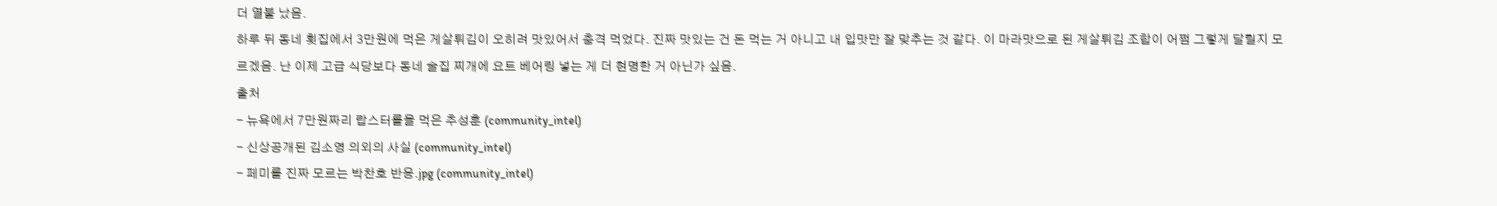더 열불 났음.
하루 뒤 동네 횟집에서 3만원에 먹은 게살튀김이 오히려 맛있어서 충격 먹었다. 진짜 맛있는 건 돈 먹는 거 아니고 내 입맛만 잘 맞추는 것 같다. 이 마라맛으로 된 게살튀김 조합이 어쩜 그렇게 달릴지 모르겠음. 난 이제 고급 식당보다 동네 술집 찌개에 요트 베어링 넣는 게 더 현명한 거 아닌가 싶음.
출처
- 뉴욕에서 7만원짜리 랍스터롤을 먹은 추성훈 (community_intel)
- 신상공개된 김소영 의외의 사실 (community_intel)
- 페미를 진짜 모르는 박찬호 반응.jpg (community_intel)